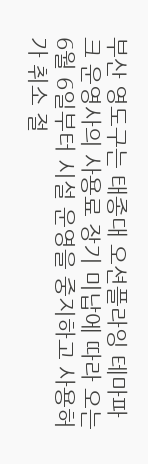부산 영도구는 태종대 오션플라잉 테마파크 운영사의 사용료 장기 미납에 따라 오는 6월 6일부터 시설 운영을 중지하고 사용허가 취소 절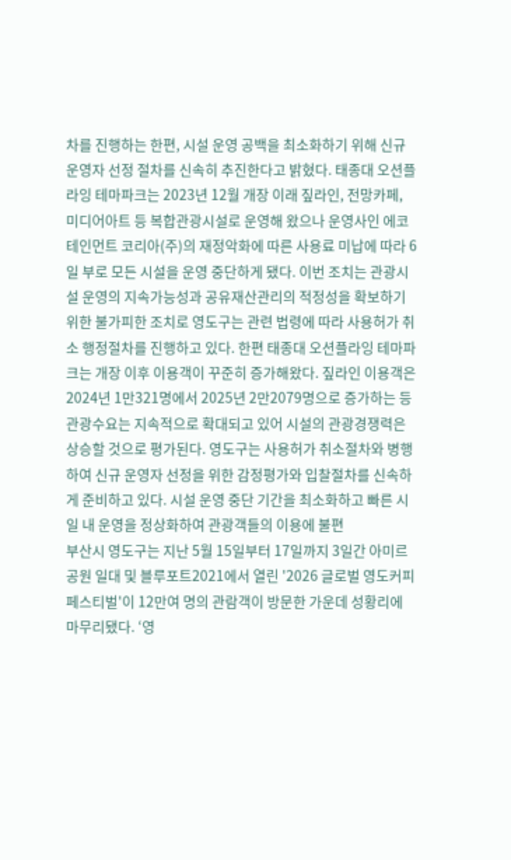차를 진행하는 한편, 시설 운영 공백을 최소화하기 위해 신규 운영자 선정 절차를 신속히 추진한다고 밝혔다. 태종대 오션플라잉 테마파크는 2023년 12월 개장 이래 짚라인, 전망카페, 미디어아트 등 복합관광시설로 운영해 왔으나 운영사인 에코테인먼트 코리아(주)의 재정악화에 따른 사용료 미납에 따라 6일 부로 모든 시설을 운영 중단하게 됐다. 이번 조치는 관광시설 운영의 지속가능성과 공유재산관리의 적정성을 확보하기 위한 불가피한 조치로 영도구는 관련 법령에 따라 사용허가 취소 행정절차를 진행하고 있다. 한편 태종대 오션플라잉 테마파크는 개장 이후 이용객이 꾸준히 증가해왔다. 짚라인 이용객은 2024년 1만321명에서 2025년 2만2079명으로 증가하는 등 관광수요는 지속적으로 확대되고 있어 시설의 관광경쟁력은 상승할 것으로 평가된다. 영도구는 사용허가 취소절차와 병행하여 신규 운영자 선정을 위한 감정평가와 입찰절차를 신속하게 준비하고 있다. 시설 운영 중단 기간을 최소화하고 빠른 시일 내 운영을 정상화하여 관광객들의 이용에 불편
부산시 영도구는 지난 5월 15일부터 17일까지 3일간 아미르공원 일대 및 블루포트2021에서 열린 '2026 글로벌 영도커피페스티벌'이 12만여 명의 관람객이 방문한 가운데 성황리에 마무리됐다. ‘영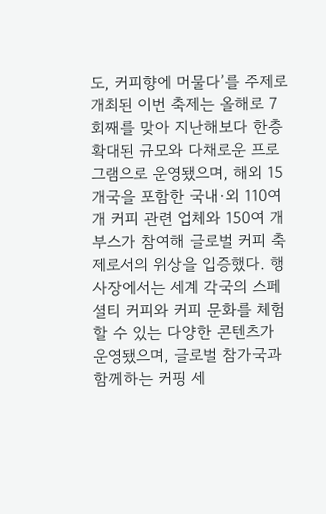도, 커피향에 머물다’를 주제로 개최된 이번 축제는 올해로 7회째를 맞아 지난해보다 한층 확대된 규모와 다채로운 프로그램으로 운영됐으며, 해외 15개국을 포함한 국내·외 110여개 커피 관련 업체와 150여 개 부스가 참여해 글로벌 커피 축제로서의 위상을 입증했다. 행사장에서는 세계 각국의 스페셜티 커피와 커피 문화를 체험할 수 있는 다양한 콘텐츠가 운영됐으며, 글로벌 참가국과 함께하는 커핑 세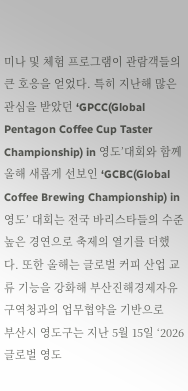미나 및 체험 프로그램이 관람객들의 큰 호응을 얻었다. 특히 지난해 많은 관심을 받았던 ‘GPCC(Global Pentagon Coffee Cup Taster Championship) in 영도’대회와 함께 올해 새롭게 선보인 ‘GCBC(Global Coffee Brewing Championship) in 영도’ 대회는 전국 바리스타들의 수준 높은 경연으로 축제의 열기를 더했다. 또한 올해는 글로벌 커피 산업 교류 기능을 강화해 부산진해경제자유구역청과의 업무협약을 기반으로
부산시 영도구는 지난 5월 15일 ‘2026 글로벌 영도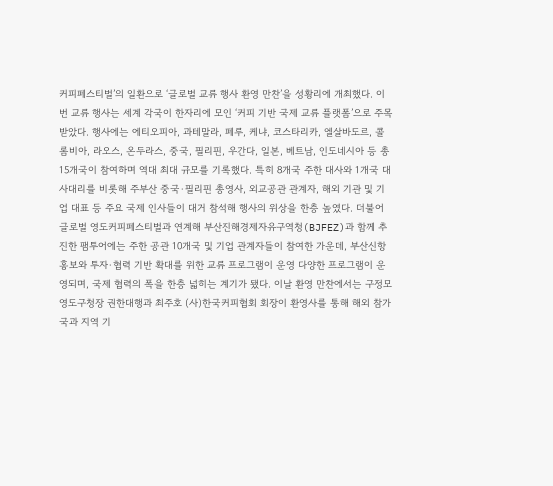커피페스티벌’의 일환으로 ‘글로벌 교류 행사 환영 만찬’을 성황리에 개최했다. 이번 교류 행사는 세계 각국이 한자리에 모인 ‘커피 기반 국제 교류 플랫폼’으로 주목받았다. 행사에는 에티오피아, 과테말라, 페루, 케냐, 코스타리카, 엘살바도르, 콜롬비아, 라오스, 온두라스, 중국, 필리핀, 우간다, 일본, 베트남, 인도네시아 등 총 15개국이 참여하며 역대 최대 규모를 기록했다. 특히 8개국 주한 대사와 1개국 대사대리를 비롯해 주부산 중국·필리핀 총영사, 외교공관 관계자, 해외 기관 및 기업 대표 등 주요 국제 인사들이 대거 참석해 행사의 위상을 한층 높였다. 더불어 글로벌 영도커피페스티벌과 연계해 부산진해경제자유구역청(BJFEZ)과 함께 추진한 팸투어에는 주한 공관 10개국 및 기업 관계자들이 참여한 가운데, 부산신항 홍보와 투자·협력 기반 확대를 위한 교류 프로그램이 운영 다양한 프로그램이 운영되며, 국제 협력의 폭을 한층 넓히는 계기가 됐다. 이날 환영 만찬에서는 구정모 영도구청장 권한대행과 최주호 (사)한국커피협회 회장이 환영사를 통해 해외 참가국과 지역 기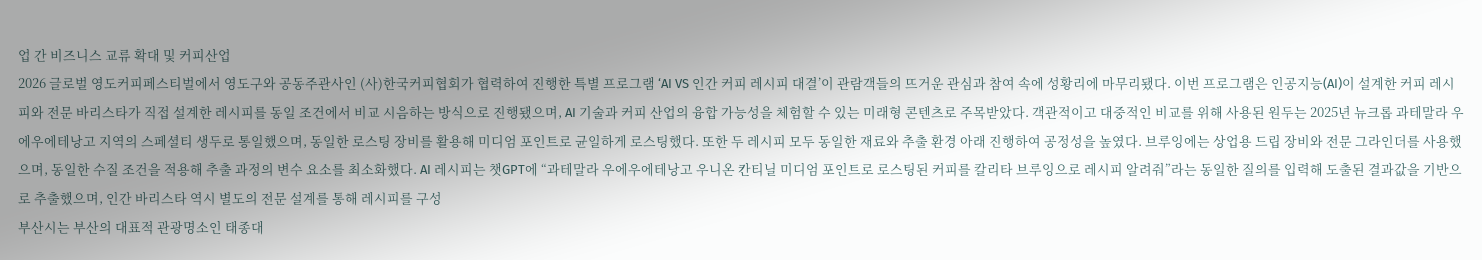업 간 비즈니스 교류 확대 및 커피산업
2026 글로벌 영도커피페스티벌에서 영도구와 공동주관사인 (사)한국커피협회가 협력하여 진행한 특별 프로그램 ‘AI VS 인간 커피 레시피 대결’이 관람객들의 뜨거운 관심과 참여 속에 성황리에 마무리됐다. 이번 프로그램은 인공지능(AI)이 설계한 커피 레시피와 전문 바리스타가 직접 설계한 레시피를 동일 조건에서 비교 시음하는 방식으로 진행됐으며, AI 기술과 커피 산업의 융합 가능성을 체험할 수 있는 미래형 콘텐츠로 주목받았다. 객관적이고 대중적인 비교를 위해 사용된 원두는 2025년 뉴크롭 과테말라 우에우에테낭고 지역의 스페셜티 생두로 통일했으며, 동일한 로스팅 장비를 활용해 미디엄 포인트로 균일하게 로스팅했다. 또한 두 레시피 모두 동일한 재료와 추출 환경 아래 진행하여 공정성을 높였다. 브루잉에는 상업용 드립 장비와 전문 그라인더를 사용했으며, 동일한 수질 조건을 적용해 추출 과정의 변수 요소를 최소화했다. AI 레시피는 챗GPT에 “과테말라 우에우에테낭고 우니온 칸티닐 미디엄 포인트로 로스팅된 커피를 칼리타 브루잉으로 레시피 알려줘”라는 동일한 질의를 입력해 도출된 결과값을 기반으로 추출했으며, 인간 바리스타 역시 별도의 전문 설계를 통해 레시피를 구성
부산시는 부산의 대표적 관광명소인 태종대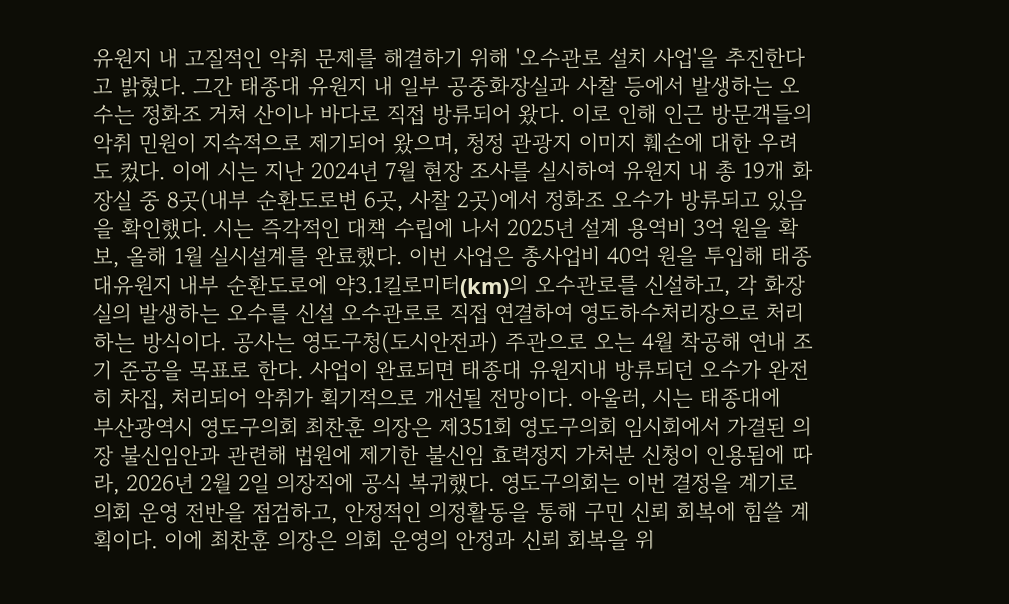유원지 내 고질적인 악취 문제를 해결하기 위해 '오수관로 설치 사업'을 추진한다고 밝혔다. 그간 태종대 유원지 내 일부 공중화장실과 사찰 등에서 발생하는 오수는 정화조 거쳐 산이나 바다로 직접 방류되어 왔다. 이로 인해 인근 방문객들의 악취 민원이 지속적으로 제기되어 왔으며, 청정 관광지 이미지 훼손에 대한 우려도 컸다. 이에 시는 지난 2024년 7월 현장 조사를 실시하여 유원지 내 총 19개 화장실 중 8곳(내부 순환도로변 6곳, 사찰 2곳)에서 정화조 오수가 방류되고 있음을 확인했다. 시는 즉각적인 대책 수립에 나서 2025년 설계 용역비 3억 원을 확보, 올해 1월 실시설계를 완료했다. 이번 사업은 총사업비 40억 원을 투입해 태종대유원지 내부 순환도로에 약3.1킬로미터(km)의 오수관로를 신설하고, 각 화장실의 발생하는 오수를 신설 오수관로로 직접 연결하여 영도하수처리장으로 처리하는 방식이다. 공사는 영도구청(도시안전과) 주관으로 오는 4월 착공해 연내 조기 준공을 목표로 한다. 사업이 완료되면 태종대 유원지내 방류되던 오수가 완전히 차집, 처리되어 악취가 획기적으로 개선될 전망이다. 아울러, 시는 태종대에
부산광역시 영도구의회 최찬훈 의장은 제351회 영도구의회 임시회에서 가결된 의장 불신임안과 관련해 법원에 제기한 불신임 효력정지 가처분 신청이 인용됨에 따라, 2026년 2월 2일 의장직에 공식 복귀했다. 영도구의회는 이번 결정을 계기로 의회 운영 전반을 점검하고, 안정적인 의정활동을 통해 구민 신뢰 회복에 힘쓸 계획이다. 이에 최찬훈 의장은 의회 운영의 안정과 신뢰 회복을 위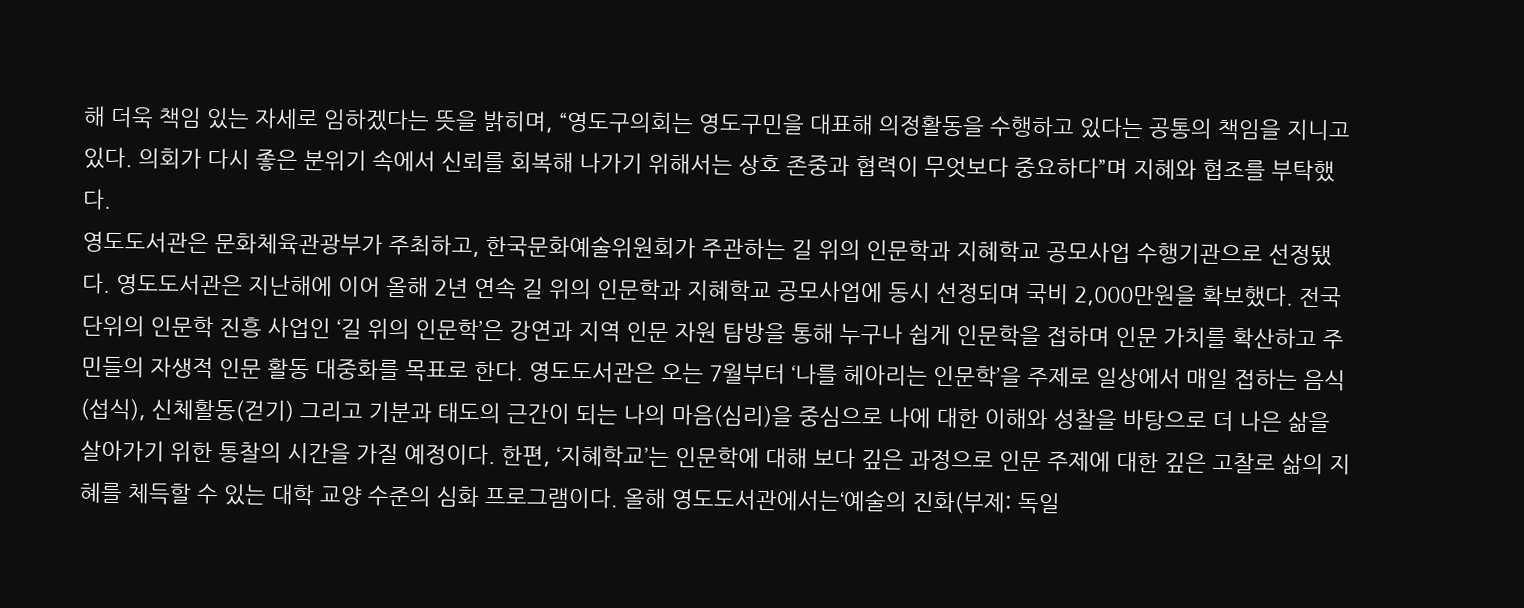해 더욱 책임 있는 자세로 임하겠다는 뜻을 밝히며, “영도구의회는 영도구민을 대표해 의정활동을 수행하고 있다는 공통의 책임을 지니고 있다. 의회가 다시 좋은 분위기 속에서 신뢰를 회복해 나가기 위해서는 상호 존중과 협력이 무엇보다 중요하다”며 지혜와 협조를 부탁했다.
영도도서관은 문화체육관광부가 주최하고, 한국문화예술위원회가 주관하는 길 위의 인문학과 지혜학교 공모사업 수행기관으로 선정됐다. 영도도서관은 지난해에 이어 올해 2년 연속 길 위의 인문학과 지혜학교 공모사업에 동시 선정되며 국비 2,000만원을 확보했다. 전국 단위의 인문학 진흥 사업인 ‘길 위의 인문학’은 강연과 지역 인문 자원 탐방을 통해 누구나 쉽게 인문학을 접하며 인문 가치를 확산하고 주민들의 자생적 인문 활동 대중화를 목표로 한다. 영도도서관은 오는 7월부터 ‘나를 헤아리는 인문학’을 주제로 일상에서 매일 접하는 음식(섭식), 신체활동(걷기) 그리고 기분과 태도의 근간이 되는 나의 마음(심리)을 중심으로 나에 대한 이해와 성찰을 바탕으로 더 나은 삶을 살아가기 위한 통찰의 시간을 가질 예정이다. 한편, ‘지혜학교’는 인문학에 대해 보다 깊은 과정으로 인문 주제에 대한 깊은 고찰로 삶의 지혜를 체득할 수 있는 대학 교양 수준의 심화 프로그램이다. 올해 영도도서관에서는‘예술의 진화(부제: 독일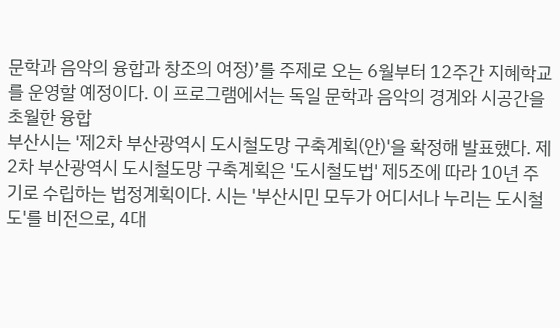문학과 음악의 융합과 창조의 여정)’를 주제로 오는 6월부터 12주간 지혜학교를 운영할 예정이다. 이 프로그램에서는 독일 문학과 음악의 경계와 시공간을 초월한 융합
부산시는 '제2차 부산광역시 도시철도망 구축계획(안)'을 확정해 발표했다. 제2차 부산광역시 도시철도망 구축계획은 '도시철도법' 제5조에 따라 10년 주기로 수립하는 법정계획이다. 시는 '부산시민 모두가 어디서나 누리는 도시철도'를 비전으로, 4대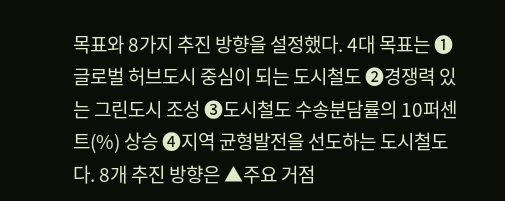목표와 8가지 추진 방향을 설정했다. 4대 목표는 ❶글로벌 허브도시 중심이 되는 도시철도 ❷경쟁력 있는 그린도시 조성 ❸도시철도 수송분담률의 10퍼센트(%) 상승 ❹지역 균형발전을 선도하는 도시철도다. 8개 추진 방향은 ▲주요 거점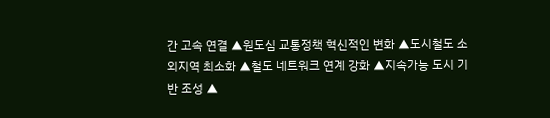간 고속 연결 ▲원도심 교통정책 혁신적인 변화 ▲도시철도 소외지역 최소화 ▲철도 네트워크 연계 강화 ▲지속가능 도시 기반 조성 ▲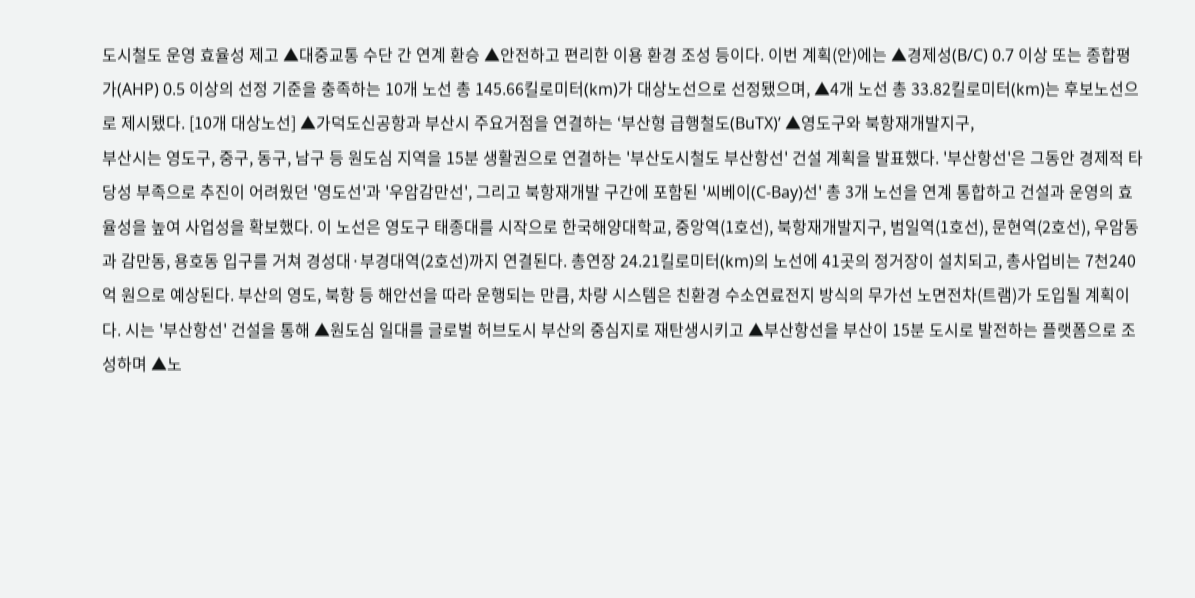도시철도 운영 효율성 제고 ▲대중교통 수단 간 연계 환승 ▲안전하고 편리한 이용 환경 조성 등이다. 이번 계획(안)에는 ▲경제성(B/C) 0.7 이상 또는 종합평가(AHP) 0.5 이상의 선정 기준을 충족하는 10개 노선 총 145.66킬로미터(km)가 대상노선으로 선정됐으며, ▲4개 노선 총 33.82킬로미터(km)는 후보노선으로 제시됐다. [10개 대상노선] ▲가덕도신공항과 부산시 주요거점을 연결하는 ‘부산형 급행철도(BuTX)’ ▲영도구와 북항재개발지구,
부산시는 영도구, 중구, 동구, 남구 등 원도심 지역을 15분 생활권으로 연결하는 '부산도시철도 부산항선' 건설 계획을 발표했다. '부산항선'은 그동안 경제적 타당성 부족으로 추진이 어려웠던 '영도선'과 '우암감만선', 그리고 북항재개발 구간에 포함된 '씨베이(C-Bay)선' 총 3개 노선을 연계 통합하고 건설과 운영의 효율성을 높여 사업성을 확보했다. 이 노선은 영도구 태종대를 시작으로 한국해양대학교, 중앙역(1호선), 북항재개발지구, 범일역(1호선), 문현역(2호선), 우암동과 감만동, 용호동 입구를 거쳐 경성대·부경대역(2호선)까지 연결된다. 총연장 24.21킬로미터(km)의 노선에 41곳의 정거장이 설치되고, 총사업비는 7천240억 원으로 예상된다. 부산의 영도, 북항 등 해안선을 따라 운행되는 만큼, 차량 시스템은 친환경 수소연료전지 방식의 무가선 노면전차(트램)가 도입될 계획이다. 시는 '부산항선' 건설을 통해 ▲원도심 일대를 글로벌 허브도시 부산의 중심지로 재탄생시키고 ▲부산항선을 부산이 15분 도시로 발전하는 플랫폼으로 조성하며 ▲노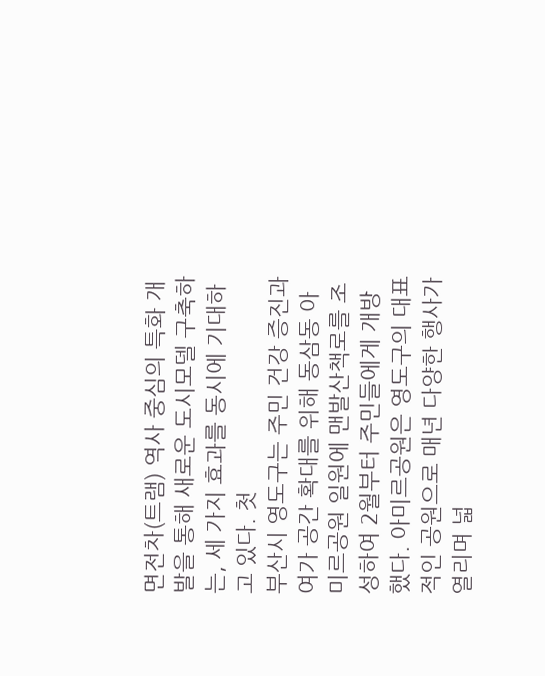면전차(트램) 역사 중심의 특화 개발을 통해 새로운 도시모델 구축하는, 세 가지 효과를 동시에 기대하고 있다. 첫
부산시 영도구는 주민 건강 증진과 여가 공간 확대를 위해 동삼동 아미르공원 일원에 맨발산책로를 조성하여 2월부터 주민들에게 개방했다. 아미르공원은 영도구의 대표적인 공원으로 매년 다양한 행사가 열리며 넓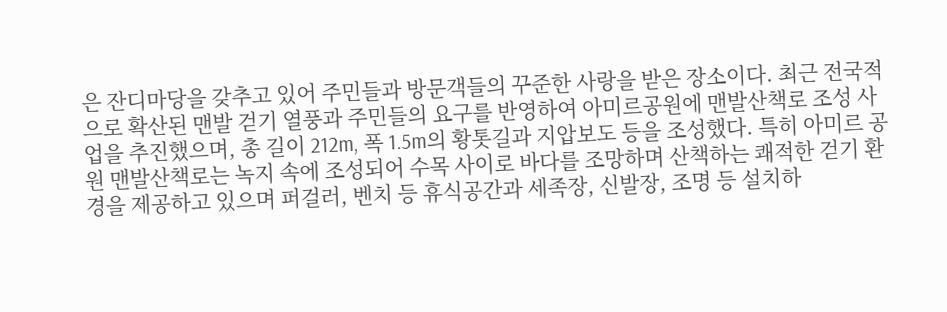은 잔디마당을 갖추고 있어 주민들과 방문객들의 꾸준한 사랑을 받은 장소이다. 최근 전국적으로 확산된 맨발 걷기 열풍과 주민들의 요구를 반영하여 아미르공원에 맨발산책로 조성 사업을 추진했으며, 총 길이 212m, 폭 1.5m의 황톳길과 지압보도 등을 조성했다. 특히 아미르 공원 맨발산책로는 녹지 속에 조성되어 수목 사이로 바다를 조망하며 산책하는 쾌적한 걷기 환경을 제공하고 있으며 퍼걸러, 벤치 등 휴식공간과 세족장, 신발장, 조명 등 설치하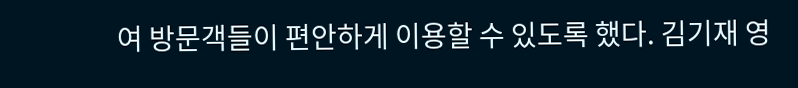여 방문객들이 편안하게 이용할 수 있도록 했다. 김기재 영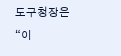도구청장은“이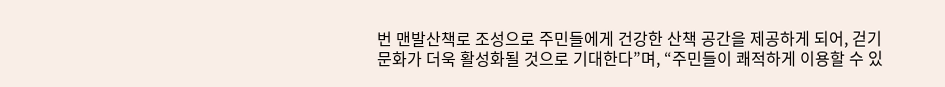번 맨발산책로 조성으로 주민들에게 건강한 산책 공간을 제공하게 되어, 걷기 문화가 더욱 활성화될 것으로 기대한다”며, “주민들이 쾌적하게 이용할 수 있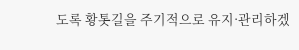도록 황톳길을 주기적으로 유지·관리하겠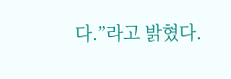다.”라고 밝혔다.